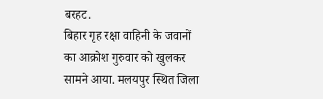बरहट.
बिहार गृह रक्षा वाहिनी के जवानों का आक्रोश गुरुवार को खुलकर सामने आया. मलयपुर स्थित जिला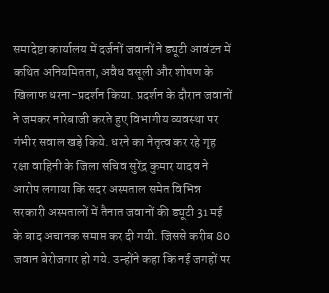समादेष्टा कार्यालय में दर्जनों जवानों ने ड्यूटी आवंटन में कथित अनियमितता, अवैध वसूली और शोषण के खिलाफ धरना-प्रदर्शन किया. प्रदर्शन के दौरान जवानों ने जमकर नारेबाजी करते हुए विभागीय व्यवस्था पर गंभीर सवाल खड़े किये. धरने का नेतृत्व कर रहे गृह रक्षा वाहिनी के जिला सचिव सुरेंद्र कुमार यादव ने आरोप लगाया कि सदर अस्पताल समेत विभिन्न सरकारी अस्पतालों में तैनात जवानों की ड्यूटी 31 मई के बाद अचानक समाप्त कर दी गयी. जिससे करीब 80 जवान बेरोजगार हो गये. उन्होंने कहा कि नई जगहों पर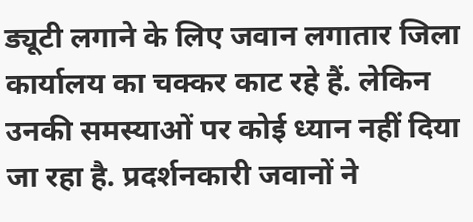ड्यूटी लगाने के लिए जवान लगातार जिला कार्यालय का चक्कर काट रहे हैं. लेकिन उनकी समस्याओं पर कोई ध्यान नहीं दिया जा रहा है. प्रदर्शनकारी जवानों ने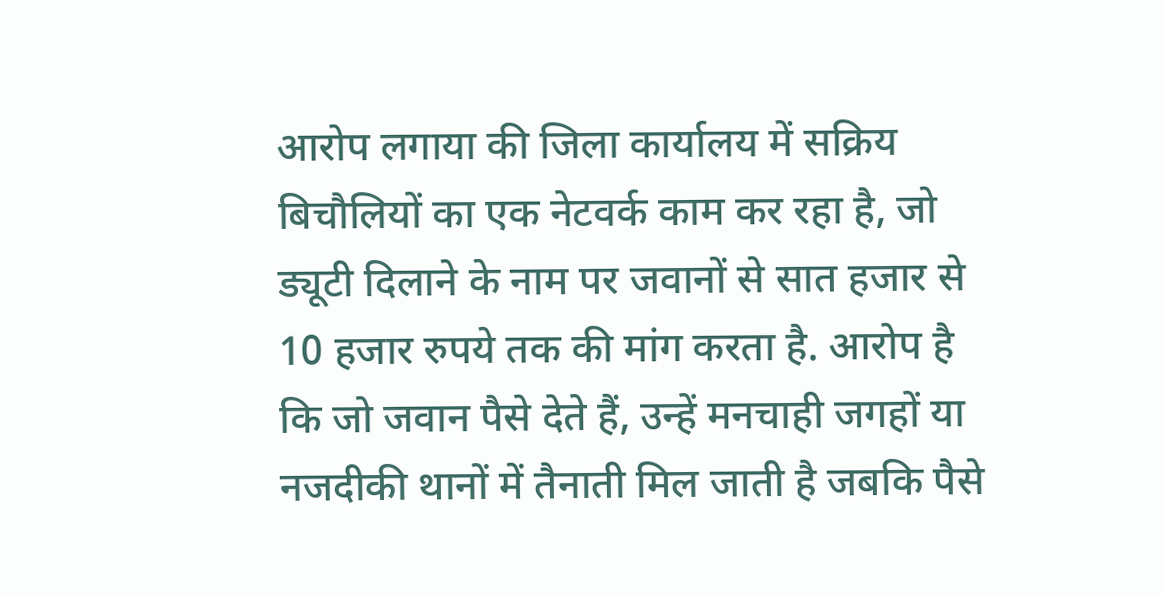आरोप लगाया की जिला कार्यालय में सक्रिय बिचौलियों का एक नेटवर्क काम कर रहा है, जो ड्यूटी दिलाने के नाम पर जवानों से सात हजार से 10 हजार रुपये तक की मांग करता है. आरोप है कि जो जवान पैसे देते हैं, उन्हें मनचाही जगहों या नजदीकी थानों में तैनाती मिल जाती है जबकि पैसे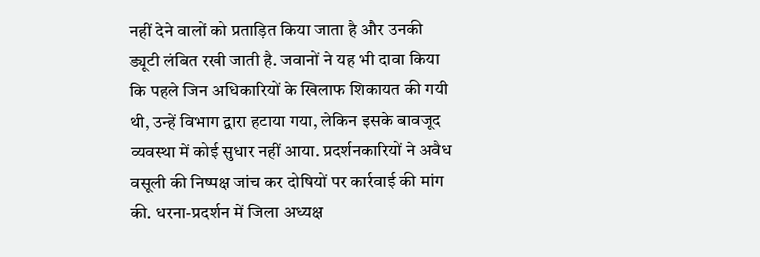नहीं देने वालों को प्रताड़ित किया जाता है और उनकी ड्यूटी लंबित रखी जाती है. जवानों ने यह भी दावा किया कि पहले जिन अधिकारियों के खिलाफ शिकायत की गयी थी, उन्हें विभाग द्वारा हटाया गया, लेकिन इसके बावजूद व्यवस्था में कोई सुधार नहीं आया. प्रदर्शनकारियों ने अवैध वसूली की निष्पक्ष जांच कर दोषियों पर कार्रवाई की मांग की. धरना-प्रदर्शन में जिला अध्यक्ष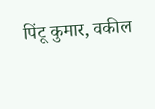पिंटू कुमार, वकील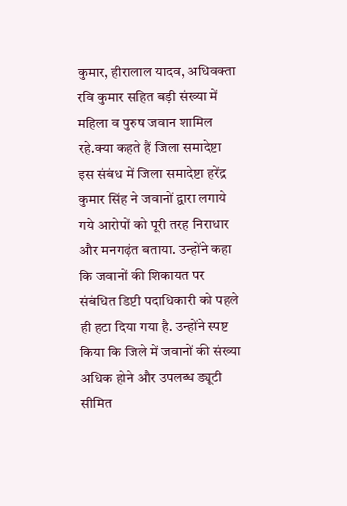कुमार, हीरालाल यादव, अधिवक्ता रवि कुमार सहित बड़ी संख्या में महिला व पुरुष जवान शामिल रहे.क्या कहते हैं जिला समादेष्टा
इस संबंध में जिला समादेष्टा हरेंद्र कुमार सिंह ने जवानों द्वारा लगाये गये आरोपों को पूरी तरह निराधार और मनगढ़ंत बताया. उन्होंने कहा कि जवानों की शिकायत पर संबंधित डिप्टी पदाधिकारी को पहले ही हटा दिया गया है. उन्होंने स्पष्ट किया कि जिले में जवानों की संख्या अधिक होने और उपलब्ध ड्यूटी सीमित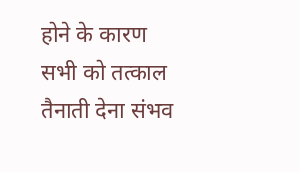होने के कारण सभी को तत्काल तैनाती देना संभव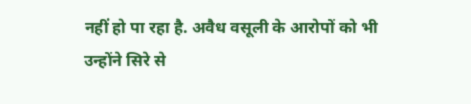नहीं हो पा रहा है. अवैध वसूली के आरोपों को भी उन्होंने सिरे से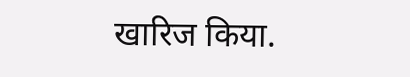खारिज किया.